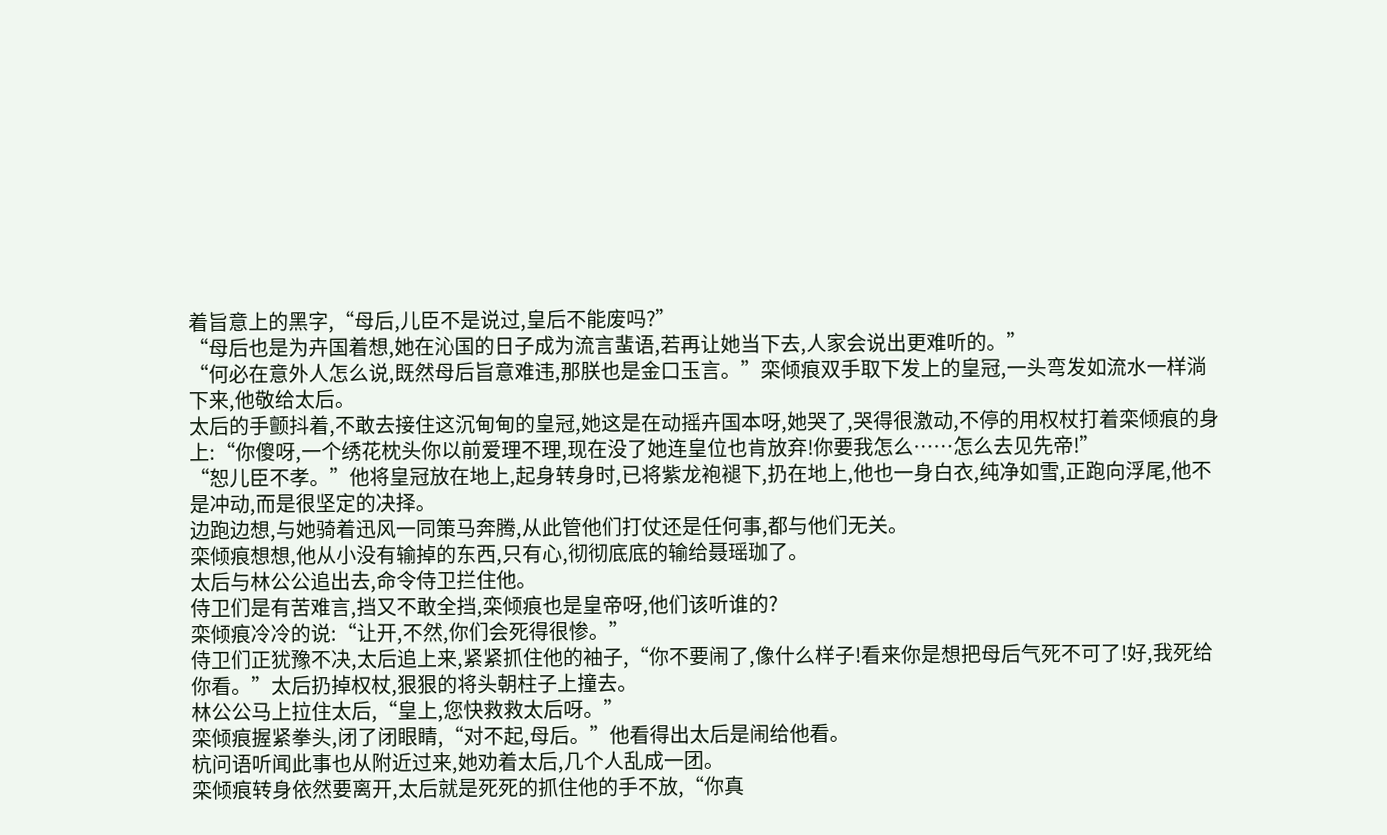着旨意上的黑字,“母后,儿臣不是说过,皇后不能废吗?”
“母后也是为卉国着想,她在沁国的日子成为流言蜚语,若再让她当下去,人家会说出更难听的。”
“何必在意外人怎么说,既然母后旨意难违,那朕也是金口玉言。”栾倾痕双手取下发上的皇冠,一头弯发如流水一样淌下来,他敬给太后。
太后的手颤抖着,不敢去接住这沉甸甸的皇冠,她这是在动摇卉国本呀,她哭了,哭得很激动,不停的用权杖打着栾倾痕的身上:“你傻呀,一个绣花枕头你以前爱理不理,现在没了她连皇位也肯放弃!你要我怎么……怎么去见先帝!”
“恕儿臣不孝。”他将皇冠放在地上,起身转身时,已将紫龙袍褪下,扔在地上,他也一身白衣,纯净如雪,正跑向浮尾,他不是冲动,而是很坚定的决择。
边跑边想,与她骑着迅风一同策马奔腾,从此管他们打仗还是任何事,都与他们无关。
栾倾痕想想,他从小没有输掉的东西,只有心,彻彻底底的输给聂瑶珈了。
太后与林公公追出去,命令侍卫拦住他。
侍卫们是有苦难言,挡又不敢全挡,栾倾痕也是皇帝呀,他们该听谁的?
栾倾痕冷冷的说:“让开,不然,你们会死得很惨。”
侍卫们正犹豫不决,太后追上来,紧紧抓住他的袖子,“你不要闹了,像什么样子!看来你是想把母后气死不可了!好,我死给你看。”太后扔掉权杖,狠狠的将头朝柱子上撞去。
林公公马上拉住太后,“皇上,您快救救太后呀。”
栾倾痕握紧拳头,闭了闭眼睛,“对不起,母后。”他看得出太后是闹给他看。
杭问语听闻此事也从附近过来,她劝着太后,几个人乱成一团。
栾倾痕转身依然要离开,太后就是死死的抓住他的手不放,“你真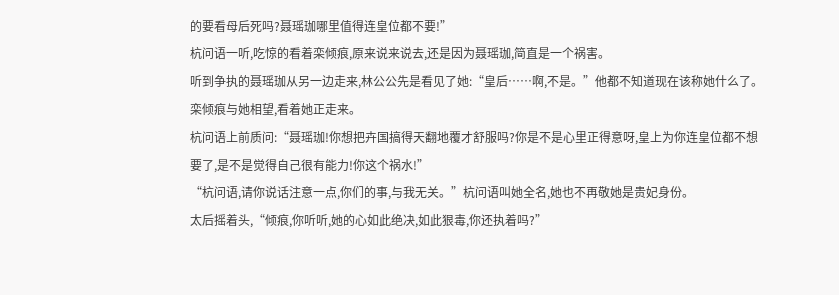的要看母后死吗?聂瑶珈哪里值得连皇位都不要!”
杭问语一听,吃惊的看着栾倾痕,原来说来说去,还是因为聂瑶珈,简直是一个祸害。
听到争执的聂瑶珈从另一边走来,林公公先是看见了她:“皇后……啊,不是。”他都不知道现在该称她什么了。
栾倾痕与她相望,看着她正走来。
杭问语上前质问:“聂瑶珈!你想把卉国搞得天翻地覆才舒服吗?你是不是心里正得意呀,皇上为你连皇位都不想要了,是不是觉得自己很有能力!你这个祸水!”
“杭问语,请你说话注意一点,你们的事,与我无关。”杭问语叫她全名,她也不再敬她是贵妃身份。
太后摇着头,“倾痕,你听听,她的心如此绝决,如此狠毒,你还执着吗?”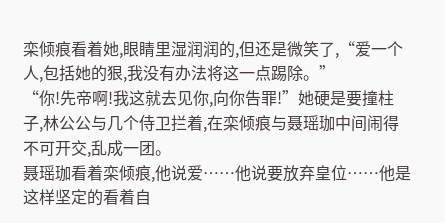栾倾痕看着她,眼睛里湿润润的,但还是微笑了,“爱一个人,包括她的狠,我没有办法将这一点踢除。”
“你!先帝啊!我这就去见你,向你告罪!”她硬是要撞柱子,林公公与几个侍卫拦着,在栾倾痕与聂瑶珈中间闹得不可开交,乱成一团。
聂瑶珈看着栾倾痕,他说爱……他说要放弃皇位……他是这样坚定的看着自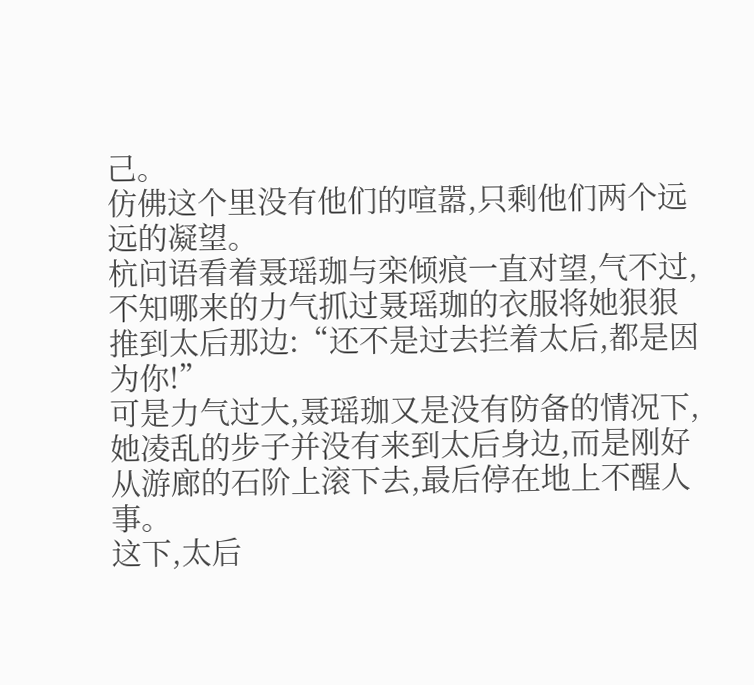己。
仿佛这个里没有他们的喧嚣,只剩他们两个远远的凝望。
杭问语看着聂瑶珈与栾倾痕一直对望,气不过,不知哪来的力气抓过聂瑶珈的衣服将她狠狠推到太后那边:“还不是过去拦着太后,都是因为你!”
可是力气过大,聂瑶珈又是没有防备的情况下,她凌乱的步子并没有来到太后身边,而是刚好从游廊的石阶上滚下去,最后停在地上不醒人事。
这下,太后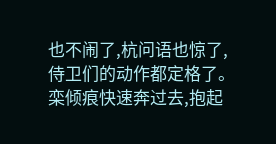也不闹了,杭问语也惊了,侍卫们的动作都定格了。
栾倾痕快速奔过去,抱起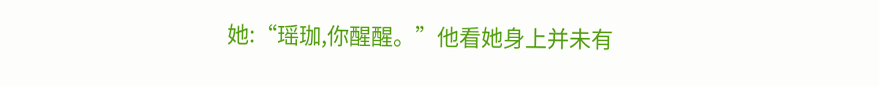她:“瑶珈,你醒醒。”他看她身上并未有